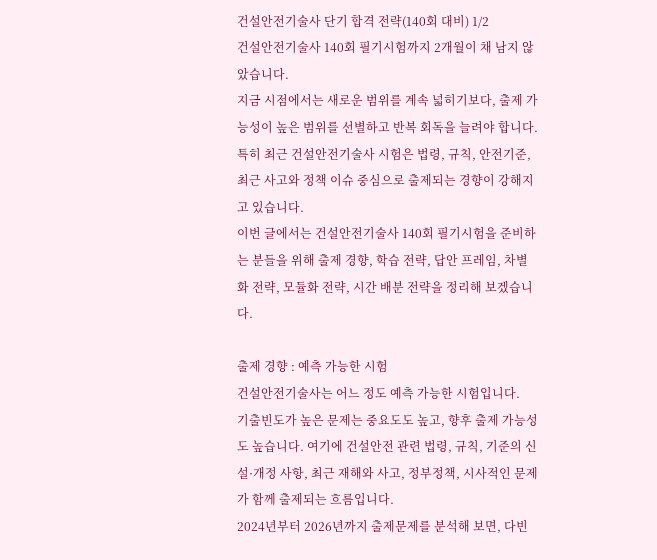건설안전기술사 단기 합격 전략(140회 대비) 1/2
건설안전기술사 140회 필기시험까지 2개월이 채 남지 않았습니다.
지금 시점에서는 새로운 범위를 계속 넓히기보다, 출제 가능성이 높은 범위를 선별하고 반복 회독을 늘려야 합니다. 특히 최근 건설안전기술사 시험은 법령, 규칙, 안전기준, 최근 사고와 정책 이슈 중심으로 출제되는 경향이 강해지고 있습니다.
이번 글에서는 건설안전기술사 140회 필기시험을 준비하는 분들을 위해 출제 경향, 학습 전략, 답안 프레임, 차별화 전략, 모듈화 전략, 시간 배분 전략을 정리해 보겠습니다.

출제 경향 : 예측 가능한 시험
건설안전기술사는 어느 정도 예측 가능한 시험입니다.
기출빈도가 높은 문제는 중요도도 높고, 향후 출제 가능성도 높습니다. 여기에 건설안전 관련 법령, 규칙, 기준의 신설·개정 사항, 최근 재해와 사고, 정부정책, 시사적인 문제가 함께 출제되는 흐름입니다.
2024년부터 2026년까지 출제문제를 분석해 보면, 다빈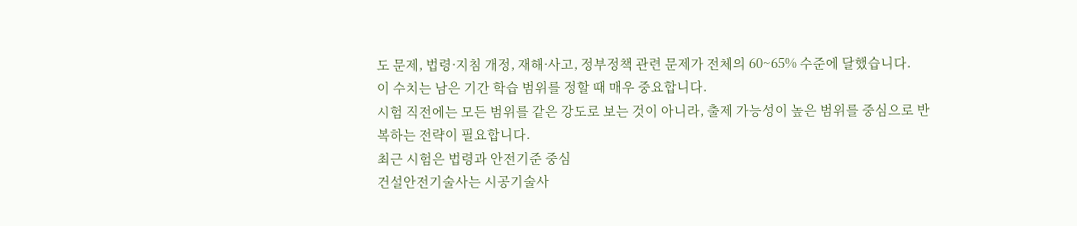도 문제, 법령·지침 개정, 재해·사고, 정부정책 관련 문제가 전체의 60~65% 수준에 달했습니다.
이 수치는 남은 기간 학습 범위를 정할 때 매우 중요합니다.
시험 직전에는 모든 범위를 같은 강도로 보는 것이 아니라, 출제 가능성이 높은 범위를 중심으로 반복하는 전략이 필요합니다.
최근 시험은 법령과 안전기준 중심
건설안전기술사는 시공기술사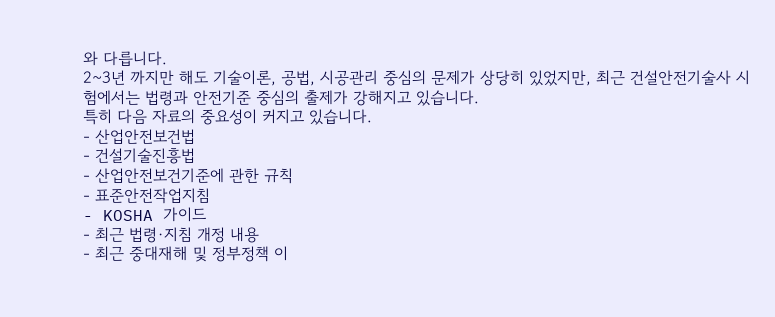와 다릅니다.
2~3년 까지만 해도 기술이론, 공법, 시공관리 중심의 문제가 상당히 있었지만, 최근 건설안전기술사 시험에서는 법령과 안전기준 중심의 출제가 강해지고 있습니다.
특히 다음 자료의 중요성이 커지고 있습니다.
- 산업안전보건법
- 건설기술진흥법
- 산업안전보건기준에 관한 규칙
- 표준안전작업지침
- KOSHA 가이드
- 최근 법령·지침 개정 내용
- 최근 중대재해 및 정부정책 이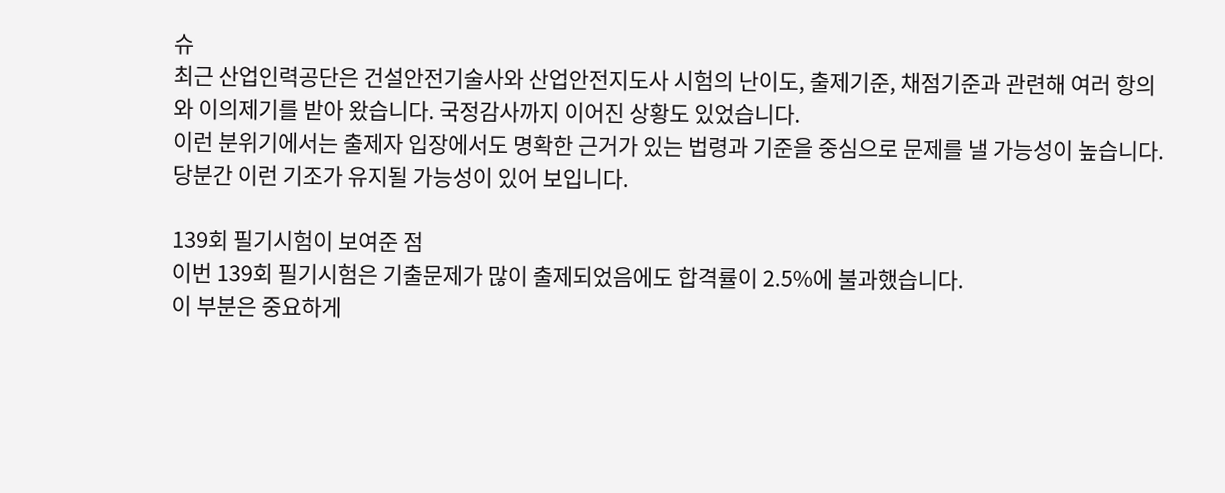슈
최근 산업인력공단은 건설안전기술사와 산업안전지도사 시험의 난이도, 출제기준, 채점기준과 관련해 여러 항의와 이의제기를 받아 왔습니다. 국정감사까지 이어진 상황도 있었습니다.
이런 분위기에서는 출제자 입장에서도 명확한 근거가 있는 법령과 기준을 중심으로 문제를 낼 가능성이 높습니다.
당분간 이런 기조가 유지될 가능성이 있어 보입니다.

139회 필기시험이 보여준 점
이번 139회 필기시험은 기출문제가 많이 출제되었음에도 합격률이 2.5%에 불과했습니다.
이 부분은 중요하게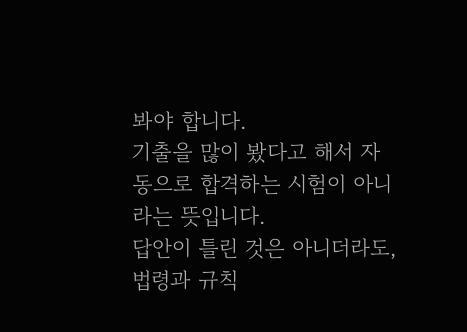봐야 합니다.
기출을 많이 봤다고 해서 자동으로 합격하는 시험이 아니라는 뜻입니다.
답안이 틀린 것은 아니더라도, 법령과 규칙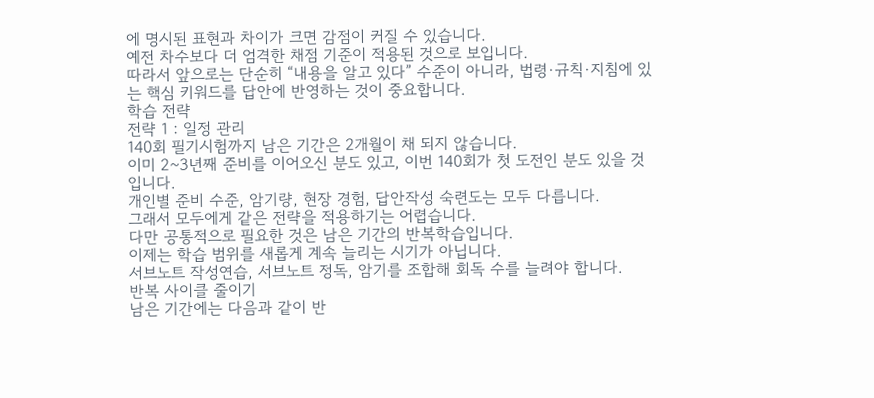에 명시된 표현과 차이가 크면 감점이 커질 수 있습니다.
예전 차수보다 더 엄격한 채점 기준이 적용된 것으로 보입니다.
따라서 앞으로는 단순히 “내용을 알고 있다” 수준이 아니라, 법령·규칙·지침에 있는 핵심 키워드를 답안에 반영하는 것이 중요합니다.
학습 전략
전략 1 : 일정 관리
140회 필기시험까지 남은 기간은 2개월이 채 되지 않습니다.
이미 2~3년째 준비를 이어오신 분도 있고, 이번 140회가 첫 도전인 분도 있을 것입니다.
개인별 준비 수준, 암기량, 현장 경험, 답안작성 숙련도는 모두 다릅니다.
그래서 모두에게 같은 전략을 적용하기는 어렵습니다.
다만 공통적으로 필요한 것은 남은 기간의 반복학습입니다.
이제는 학습 범위를 새롭게 계속 늘리는 시기가 아닙니다.
서브노트 작성연습, 서브노트 정독, 암기를 조합해 회독 수를 늘려야 합니다.
반복 사이클 줄이기
남은 기간에는 다음과 같이 반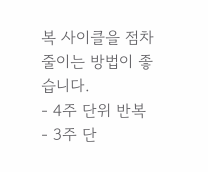복 사이클을 점차 줄이는 방법이 좋습니다.
- 4주 단위 반복
- 3주 단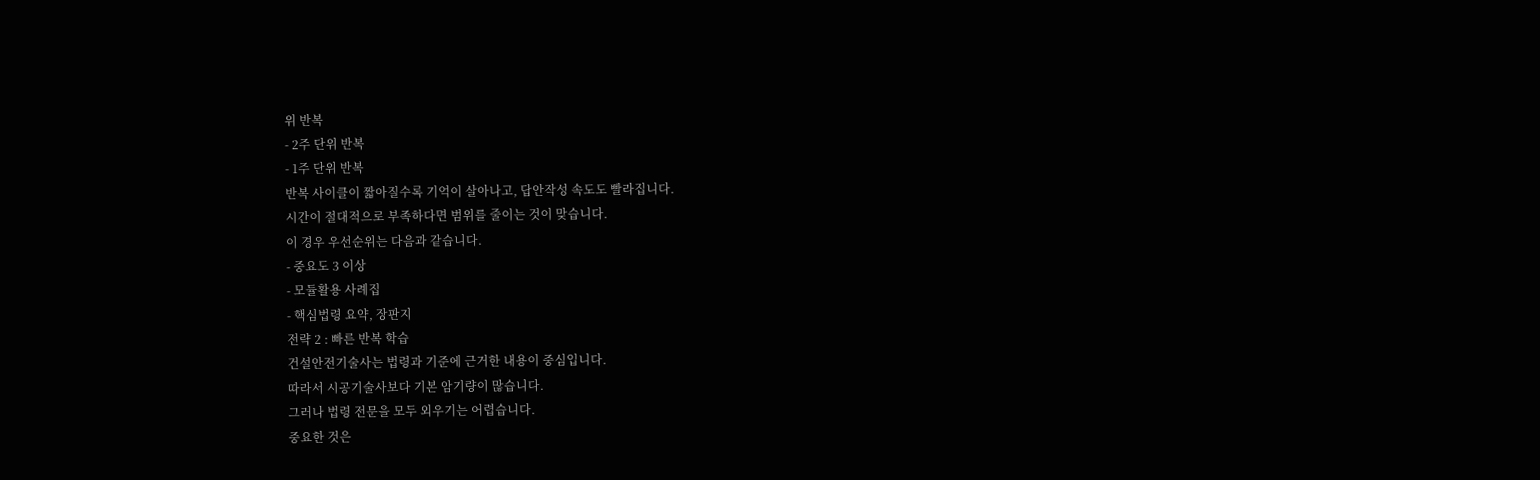위 반복
- 2주 단위 반복
- 1주 단위 반복
반복 사이클이 짧아질수록 기억이 살아나고, 답안작성 속도도 빨라집니다.
시간이 절대적으로 부족하다면 범위를 줄이는 것이 맞습니다.
이 경우 우선순위는 다음과 같습니다.
- 중요도 3 이상
- 모듈활용 사례집
- 핵심법령 요약, 장판지
전략 2 : 빠른 반복 학습
건설안전기술사는 법령과 기준에 근거한 내용이 중심입니다.
따라서 시공기술사보다 기본 암기량이 많습니다.
그러나 법령 전문을 모두 외우기는 어렵습니다.
중요한 것은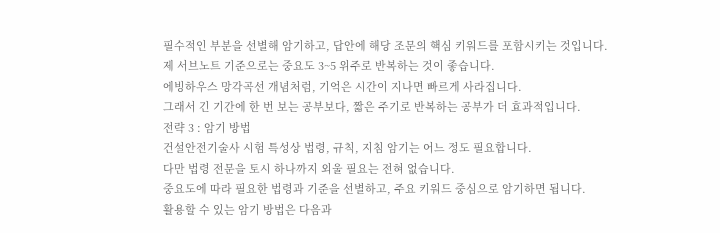필수적인 부분을 선별해 암기하고, 답안에 해당 조문의 핵심 키워드를 포함시키는 것입니다.
제 서브노트 기준으로는 중요도 3~5 위주로 반복하는 것이 좋습니다.
에빙하우스 망각곡선 개념처럼, 기억은 시간이 지나면 빠르게 사라집니다.
그래서 긴 기간에 한 번 보는 공부보다, 짧은 주기로 반복하는 공부가 더 효과적입니다.
전략 3 : 암기 방법
건설안전기술사 시험 특성상 법령, 규칙, 지침 암기는 어느 정도 필요합니다.
다만 법령 전문을 토시 하나까지 외울 필요는 전혀 없습니다.
중요도에 따라 필요한 법령과 기준을 선별하고, 주요 키워드 중심으로 암기하면 됩니다.
활용할 수 있는 암기 방법은 다음과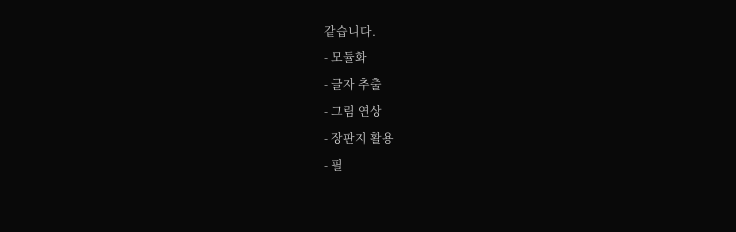같습니다.
- 모듈화
- 글자 추출
- 그림 연상
- 장판지 활용
- 필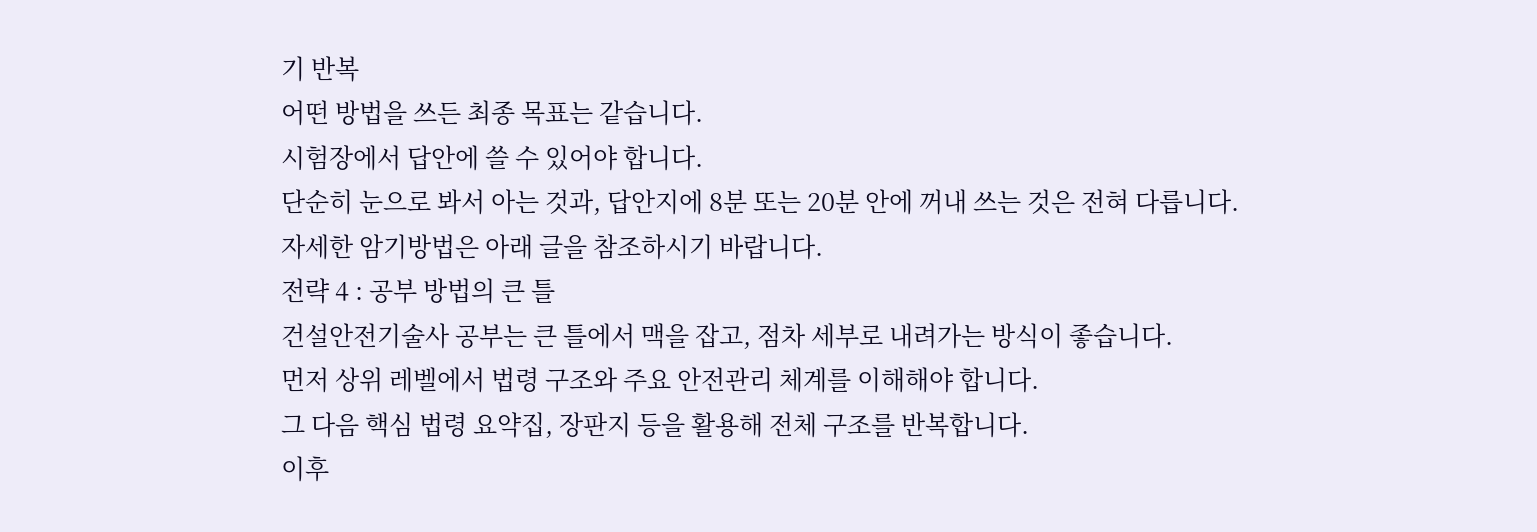기 반복
어떤 방법을 쓰든 최종 목표는 같습니다.
시험장에서 답안에 쓸 수 있어야 합니다.
단순히 눈으로 봐서 아는 것과, 답안지에 8분 또는 20분 안에 꺼내 쓰는 것은 전혀 다릅니다.
자세한 암기방법은 아래 글을 참조하시기 바랍니다.
전략 4 : 공부 방법의 큰 틀
건설안전기술사 공부는 큰 틀에서 맥을 잡고, 점차 세부로 내려가는 방식이 좋습니다.
먼저 상위 레벨에서 법령 구조와 주요 안전관리 체계를 이해해야 합니다.
그 다음 핵심 법령 요약집, 장판지 등을 활용해 전체 구조를 반복합니다.
이후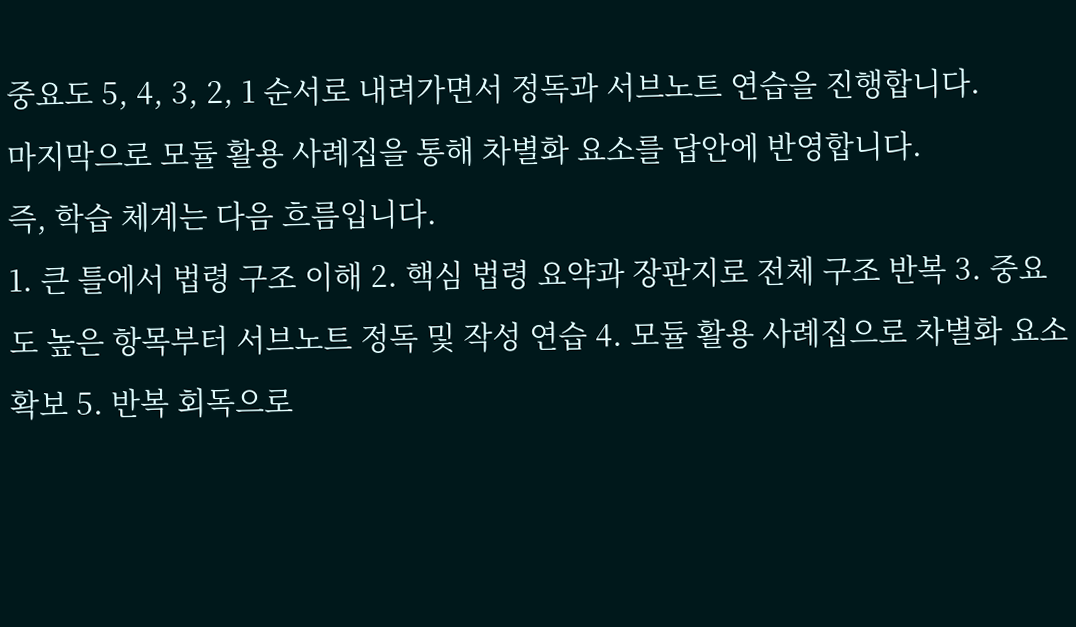중요도 5, 4, 3, 2, 1 순서로 내려가면서 정독과 서브노트 연습을 진행합니다.
마지막으로 모듈 활용 사례집을 통해 차별화 요소를 답안에 반영합니다.
즉, 학습 체계는 다음 흐름입니다.
1. 큰 틀에서 법령 구조 이해 2. 핵심 법령 요약과 장판지로 전체 구조 반복 3. 중요도 높은 항목부터 서브노트 정독 및 작성 연습 4. 모듈 활용 사례집으로 차별화 요소 확보 5. 반복 회독으로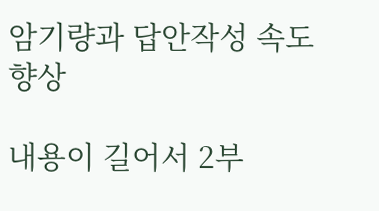암기량과 답안작성 속도 향상

내용이 길어서 2부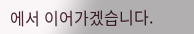에서 이어가겠습니다.